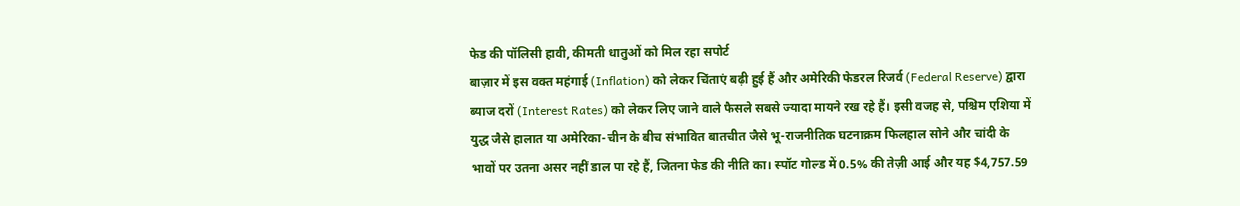फेड की पॉलिसी हावी, कीमती धातुओं को मिल रहा सपोर्ट
बाज़ार में इस वक्त महंगाई (Inflation) को लेकर चिंताएं बढ़ी हुई हैं और अमेरिकी फेडरल रिजर्व (Federal Reserve) द्वारा ब्याज दरों (Interest Rates) को लेकर लिए जाने वाले फैसले सबसे ज्यादा मायने रख रहे हैं। इसी वजह से, पश्चिम एशिया में युद्ध जैसे हालात या अमेरिका-चीन के बीच संभावित बातचीत जैसे भू-राजनीतिक घटनाक्रम फिलहाल सोने और चांदी के भावों पर उतना असर नहीं डाल पा रहे हैं, जितना फेड की नीति का। स्पॉट गोल्ड में 0.5% की तेज़ी आई और यह $4,757.59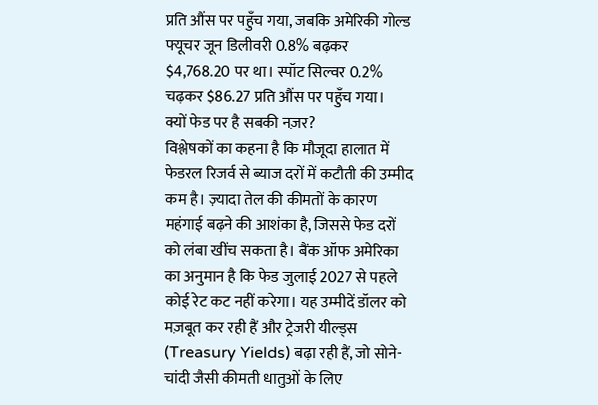प्रति औंस पर पहुँच गया, जबकि अमेरिकी गोल्ड फ्यूचर जून डिलीवरी 0.8% बढ़कर $4,768.20 पर था। स्पॉट सिल्वर 0.2% चढ़कर $86.27 प्रति औंस पर पहुँच गया।
क्यों फेड पर है सबकी नज़र?
विश्लेषकों का कहना है कि मौजूदा हालात में फेडरल रिजर्व से ब्याज दरों में कटौती की उम्मीद कम है। ज़्यादा तेल की कीमतों के कारण महंगाई बढ़ने की आशंका है, जिससे फेड दरों को लंबा खींच सकता है। बैंक ऑफ अमेरिका का अनुमान है कि फेड जुलाई 2027 से पहले कोई रेट कट नहीं करेगा। यह उम्मीदें डॉलर को मज़बूत कर रही हैं और ट्रेजरी यील्ड्स (Treasury Yields) बढ़ा रही हैं, जो सोने-चांदी जैसी कीमती धातुओं के लिए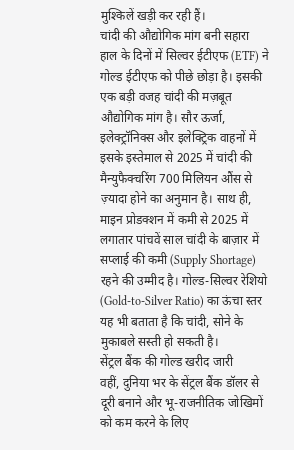मुश्किलें खड़ी कर रही हैं।
चांदी की औद्योगिक मांग बनी सहारा
हाल के दिनों में सिल्वर ईटीएफ (ETF) ने गोल्ड ईटीएफ को पीछे छोड़ा है। इसकी एक बड़ी वजह चांदी की मज़बूत औद्योगिक मांग है। सौर ऊर्जा, इलेक्ट्रॉनिक्स और इलेक्ट्रिक वाहनों में इसके इस्तेमाल से 2025 में चांदी की मैन्युफैक्चरिंग 700 मिलियन औंस से ज़्यादा होने का अनुमान है। साथ ही, माइन प्रोडक्शन में कमी से 2025 में लगातार पांचवें साल चांदी के बाज़ार में सप्लाई की कमी (Supply Shortage) रहने की उम्मीद है। गोल्ड-सिल्वर रेशियो (Gold-to-Silver Ratio) का ऊंचा स्तर यह भी बताता है कि चांदी, सोने के मुकाबले सस्ती हो सकती है।
सेंट्रल बैंक की गोल्ड खरीद जारी
वहीं, दुनिया भर के सेंट्रल बैंक डॉलर से दूरी बनाने और भू-राजनीतिक जोखिमों को कम करने के लिए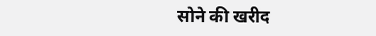सोने की खरीद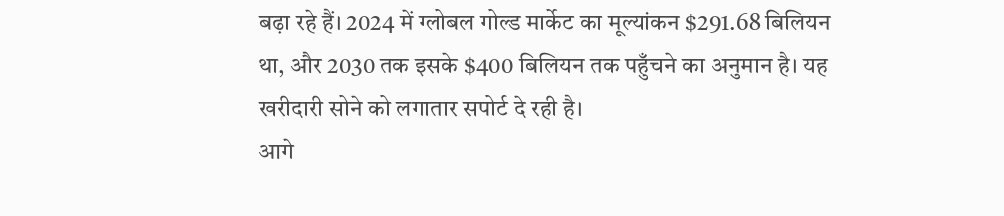बढ़ा रहे हैं। 2024 में ग्लोबल गोल्ड मार्केट का मूल्यांकन $291.68 बिलियन था, और 2030 तक इसके $400 बिलियन तक पहुँचने का अनुमान है। यह खरीदारी सोने को लगातार सपोर्ट दे रही है।
आगे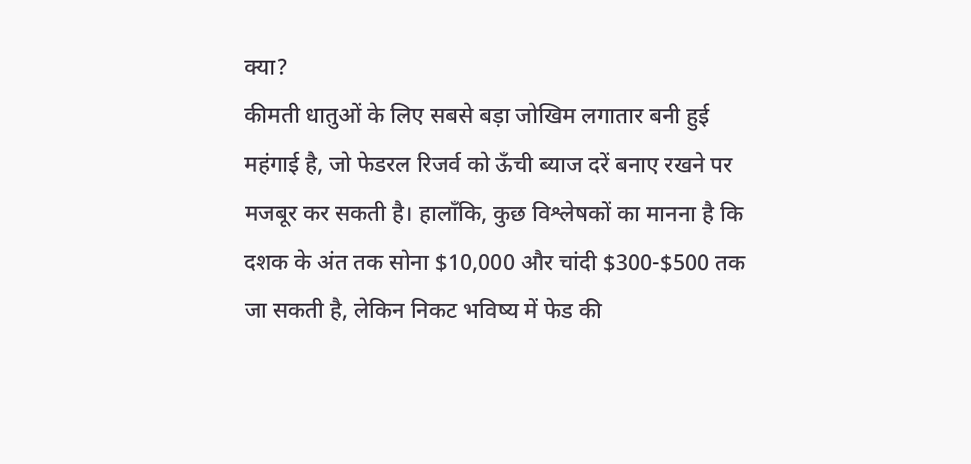क्या?
कीमती धातुओं के लिए सबसे बड़ा जोखिम लगातार बनी हुई महंगाई है, जो फेडरल रिजर्व को ऊँची ब्याज दरें बनाए रखने पर मजबूर कर सकती है। हालाँकि, कुछ विश्लेषकों का मानना है कि दशक के अंत तक सोना $10,000 और चांदी $300-$500 तक जा सकती है, लेकिन निकट भविष्य में फेड की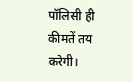पॉलिसी ही कीमतें तय करेगी।